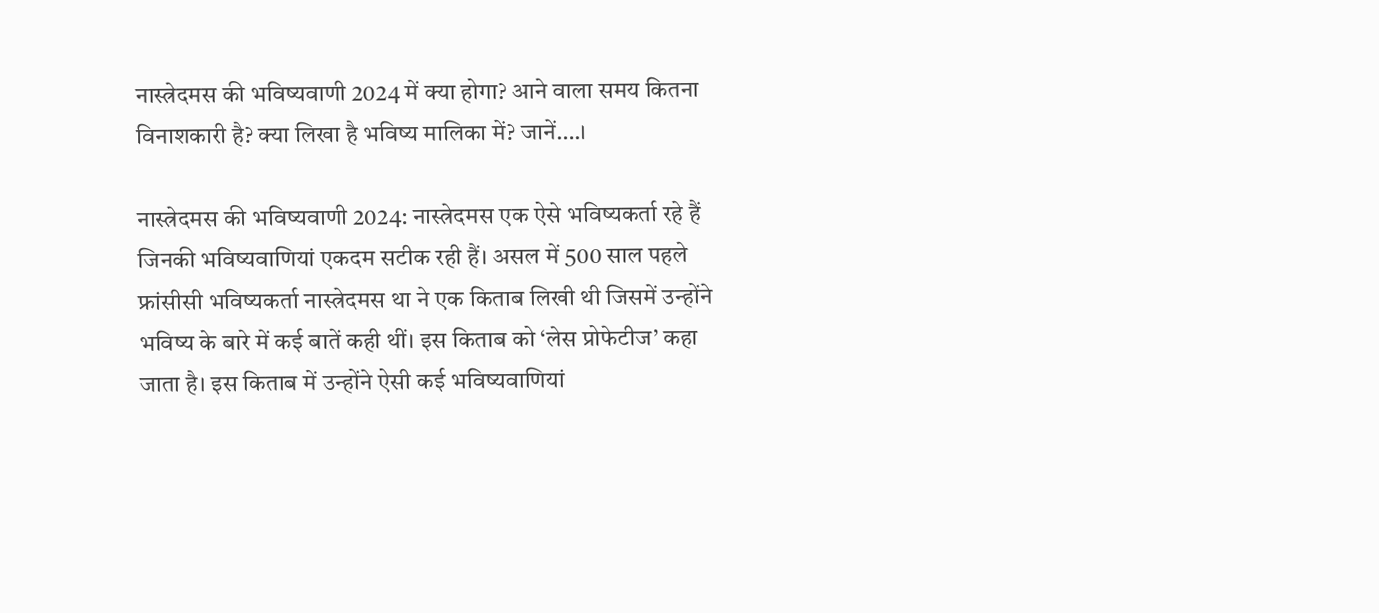नास्त्रेदमस की भविष्यवाणी 2024 में क्या होगा? आने वाला समय कितना विनाशकारी है? क्या लिखा है भविष्य मालिका में? जानें….।

नास्त्रेदमस की भविष्यवाणी 2024: नास्त्रेदमस एक ऐसे भविष्यकर्ता रहे हैं जिनकी भविष्यवाणियां एकदम सटीक रही हैं। असल में 500 साल पहले फ्रांसीसी भविष्यकर्ता नास्त्रेदमस था ने एक किताब लिखी थी जिसमें उन्होंने भविष्य के बारे में कई बातें कही थीं। इस किताब को ‘लेस प्रोफेटीज’ कहा जाता है। इस किताब में उन्होंने ऐसी कई भविष्यवाणियां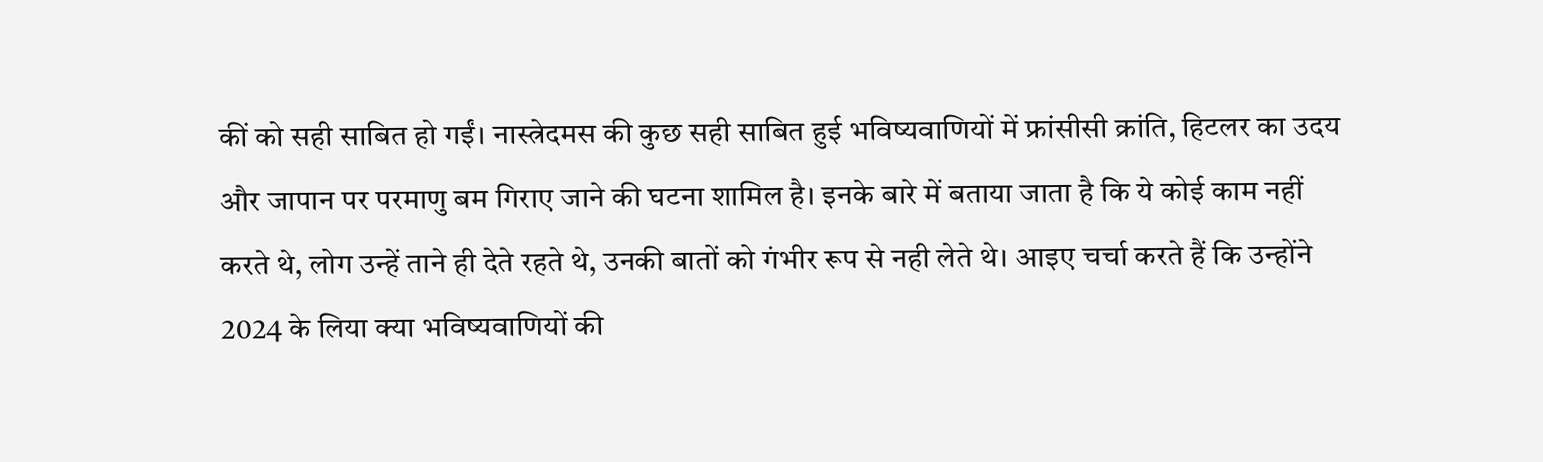कीं को सही साबित हो गईं। नास्त्रेदमस की कुछ सही साबित हुई भविष्यवाणियों में फ्रांसीसी क्रांति, हिटलर का उदय और जापान पर परमाणु बम गिराए जाने की घटना शामिल है। इनके बारे में बताया जाता है कि ये कोई काम नहीं करते थे, लोग उन्हें ताने ही देते रहते थे, उनकी बातों को गंभीर रूप से नही लेते थे। आइए चर्चा करते हैं कि उन्होंने 2024 के लिया क्या भविष्यवाणियों की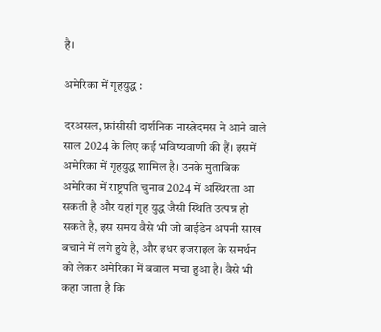है।

अमेरिका में गृहयुद्ध :

दरअसल, फ्रांसीसी दार्शनिक नास्त्रेदमस ने आने वाले साल 2024 के लिए कई भविष्यवाणी की हैं। इसमें अमेरिका में गृहयुद्ध शामिल है। उनके मुताबिक अमेरिका में राष्ट्रपति चुनाव 2024 में अस्थिरता आ सकती है और यहां गृह युद्ध जैसी स्थिति उत्पन्न हो सकते है, इस समय वैसे भी जो बाईडेन अपनी साख बचाने में लगे हुये है, और इधर इजराइल के समर्थन को लेकर अमेरिका में बवाल मचा हुआ है। वैसे भी कहा जाता है कि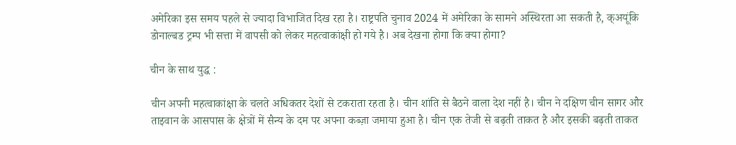अमेरिका इस समय पहले से ज्यादा विभाजित दिख रहा है। राष्ट्रपति चुनाव 2024 में अमेरिका के सामने अस्थिरता आ सकती है, क्अयूंकि डोनाल्बड ट्रम्प भी सत्ता में वापसी को लेकर महत्वाकांक्षी हो गये है। अब देखना होगा कि क्या होगा?

चीन के साथ युद्ध :

चीन अपनी महत्वाकांक्षा के चलते अधिकतर देशों से टकराता रहता है। चीन शांति से बैठने वाला देश नहीं है। चीन ने दक्षिण चीन सागर और ताइवान के आसपास के क्षेत्रों में सैन्य के दम पर अपना कब्ज़ा जमाया हुआ है। चीन एक तेजी से बढ़ती ताकत है और इसकी बढ़ती ताकत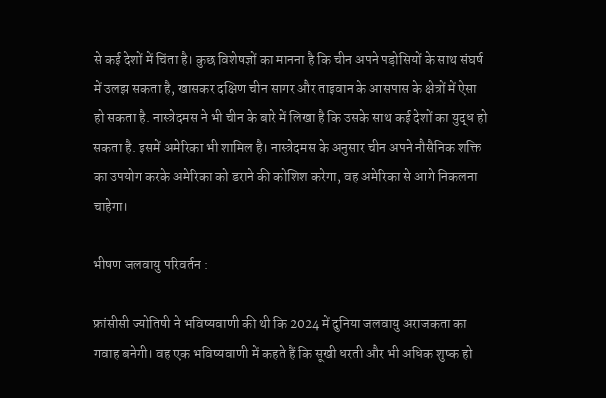से कई देशों में चिंता है। कुछ विशेषज्ञों का मानना है कि चीन अपने पड़ोसियों के साथ संघर्ष में उलझ सकता है, खासकर दक्षिण चीन सागर और ताइवान के आसपास के क्षेत्रों में ऐसा हो सकता है. नास्त्रेदमस ने भी चीन के बारे में लिखा है कि उसके साथ कई देशों का युद्ध हो सकता है. इसमें अमेरिका भी शामिल है। नास्त्रेदमस के अनुसार चीन अपने नौसैनिक शक्ति का उपयोग करके अमेरिका को डराने की कोशिश करेगा, वह अमेरिका से आगे निकलना चाहेगा।

भीषण जलवायु परिवर्तन :

फ्रांसीसी ज्योतिषी ने भविष्यवाणी की थी कि 2024 में दुनिया जलवायु अराजकता का गवाह बनेगी। वह एक भविष्यवाणी में कहते हैं कि सूखी धरती और भी अधिक शुष्क हो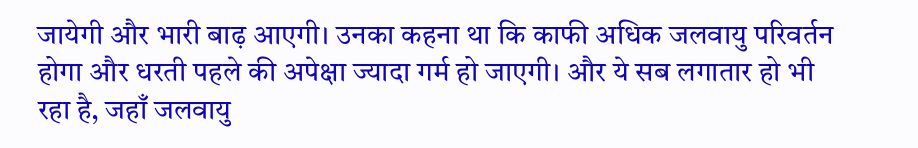जायेगी और भारी बाढ़ आएगी। उनका कहना था कि काफी अधिक जलवायु परिवर्तन होगा और धरती पहले की अपेक्षा ज्यादा गर्म हो जाएगी। और ये सब लगातार हो भी रहा है, जहाँ जलवायु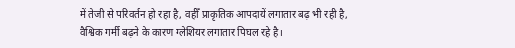में तेजी से परिवर्तन हो रहा है, वहीँ प्राकृतिक आपदायें लगातार बढ़ भी रही है, वैश्विक गर्मी बढ़ने के कारण ग्लेशियर लगातार पिघल रहे है।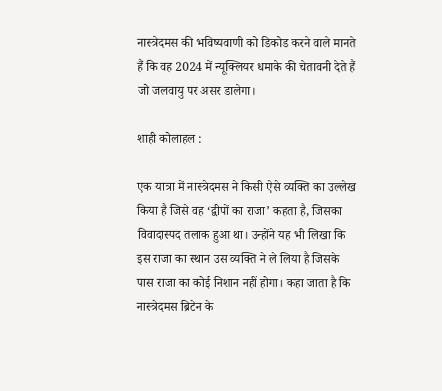नास्त्रेदमस की भविष्यवाणी को डिकोड करने वाले मानते हैं कि वह 2024 में न्यूक्लियर धमाके की चेतावनी देते हैं जो जलवायु पर असर डालेगा।

शाही कोलाहल :

एक यात्रा में नास्त्रेदमस ने किसी ऐसे व्यक्ति का उल्लेख किया है जिसे वह ‘द्वीपों का राजा’ कहता है, जिसका विवादास्पद तलाक हुआ था। उन्होंने यह भी लिखा कि इस राजा का स्थान उस व्यक्ति ने ले लिया है जिसके पास राजा का कोई निशान नहीं होगा। कहा जाता है कि नास्त्रेदमस ब्रिटेन के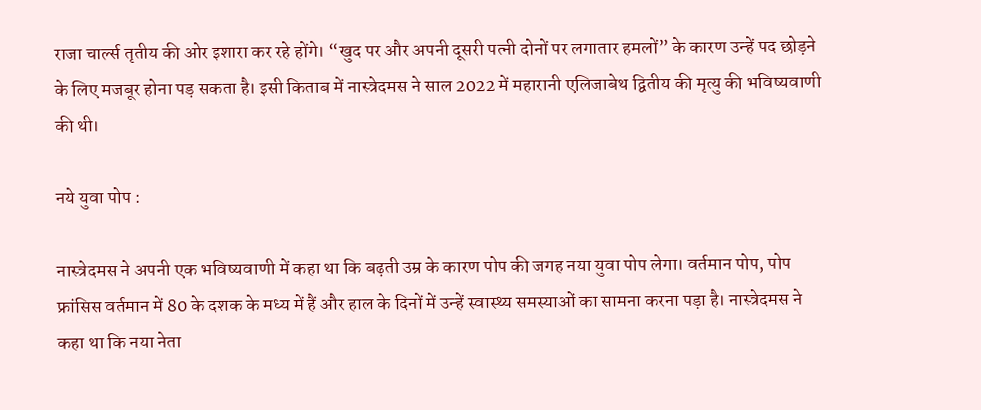राजा चार्ल्स तृतीय की ओर इशारा कर रहे होंगे। “खुद पर और अपनी दूसरी पत्नी दोनों पर लगातार हमलों” के कारण उन्हें पद छोड़ने के लिए मजबूर होना पड़ सकता है। इसी किताब में नास्त्रेदमस ने साल 2022 में महारानी एलिजाबेथ द्वितीय की मृत्यु की भविष्यवाणी की थी।

नये युवा पोप :

नास्त्रेदमस ने अपनी एक भविष्यवाणी में कहा था कि बढ़ती उम्र के कारण पोप की जगह नया युवा पोप लेगा। वर्तमान पोप, पोप फ्रांसिस वर्तमान में 80 के दशक के मध्य में हैं और हाल के दिनों में उन्हें स्वास्थ्य समस्याओं का सामना करना पड़ा है। नास्त्रेदमस ने कहा था कि नया नेता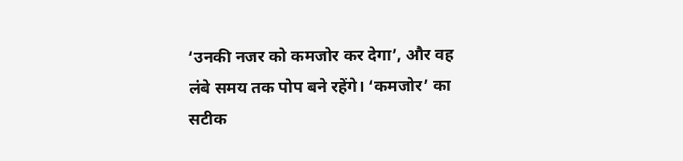‘उनकी नजर को कमजोर कर देगा’, और वह लंबे समय तक पोप बने रहेंगे। ‘कमजोर’ का सटीक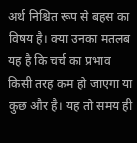अर्थ निश्चित रूप से बहस का विषय है। क्या उनका मतलब यह है कि चर्च का प्रभाव किसी तरह कम हो जाएगा या कुछ और है। यह तो समय ही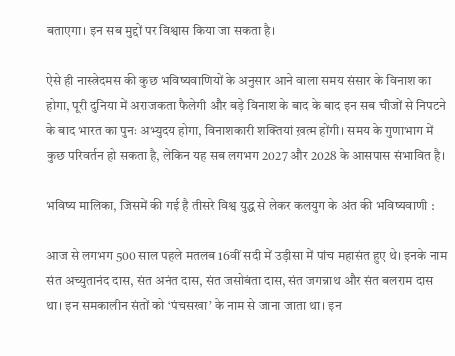बताएगा। इन सब मुद्दों पर विश्वास किया जा सकता है।

ऐसे ही नास्त्रेदमस की कुछ भविष्यवाणियों के अनुसार आने वाला समय संसार के विनाश का होगा, पूरी दुनिया में अराजकता फैलेगी और बड़े विनाश के बाद के बाद इन सब चीजों से निपटने के बाद भारत का पुनः अभ्युदय होगा, विनाशकारी शक्तियां ख़त्म होंगी। समय के गुणाभाग में कुछ परिवर्तन हो सकता है, लेकिन यह सब लगभग 2027 और 2028 के आसपास संभावित है।

भविष्य मालिका, जिसमें की गई है तीसरे विश्व युद्ध से लेकर कलयुग के अंत की भविष्यवाणी :

आज से लगभग 500 साल पहले मतलब 16वीं सदी में उड़ीसा में पांच महासंत हुए थे। इनके नाम संत अच्युतानंद दास, संत अनंत दास, संत जसोबंता दास, संत जगन्नाथ और संत बलराम दास था। इन समकालीन संतों को ‘पंचसखा’ के नाम से जाना जाता था। इन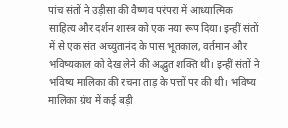पांच संतों ने उड़ीसा की वैष्णव परंपरा में आध्यात्मिक साहित्य और दर्शन शास्त्र को एक नया रूप दिया। इन्हीं संतों में से एक संत अच्युतानंद के पास भूतकाल, वर्तमान और भविष्यकाल को देख लेने की अद्भुत शक्ति थी। इन्हीं संतों ने भविष्य मालिका की रचना ताड़ के पत्तों पर की थी। भविष्य मालिका ग्रंथ में कई बड़ी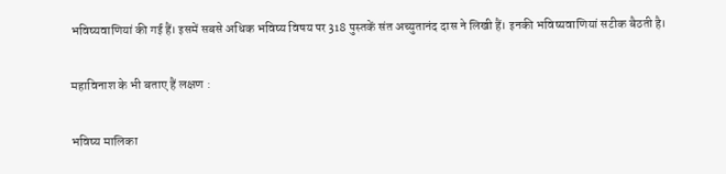भविष्यवाणियां की गई हैं। इसमें सबसे अधिक भविष्य विषय पर 318 पुस्तकें संत अच्युतानंद दास ने लिखी हैं। इनकी भविष्यवाणियां सटीक बैठती है।

महाविनाश के भी बताए हैं लक्षण :

भविष्य मालिका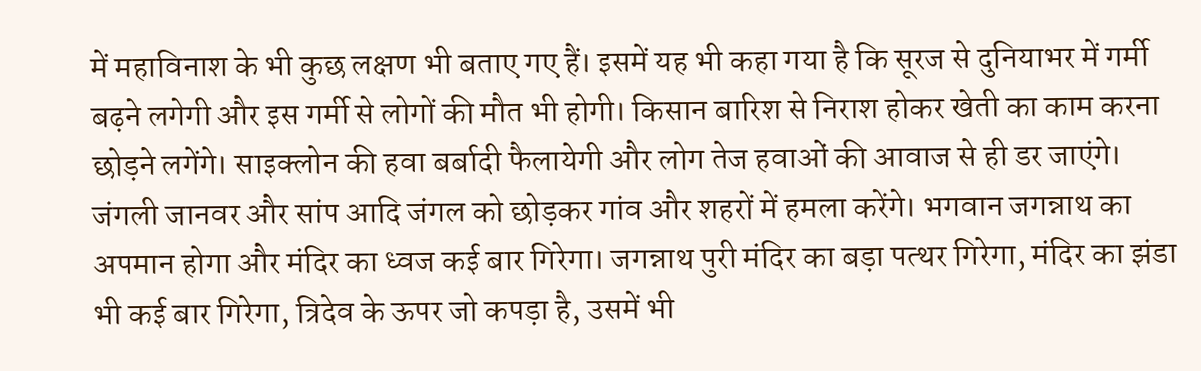में महाविनाश के भी कुछ लक्षण भी बताए गए हैं। इसमें यह भी कहा गया है कि सूरज से दुनियाभर में गर्मी बढ़ने लगेगी और इस गर्मी से लोगों की मौत भी होगी। किसान बारिश से निराश होकर खेती का काम करना छोड़ने लगेंगे। साइक्लोन की हवा बर्बादी फैलायेगी और लोग तेज हवाओं की आवाज से ही डर जाएंगे। जंगली जानवर और सांप आदि जंगल को छोड़कर गांव और शहरों में हमला करेंगे। भगवान जगन्नाथ का अपमान होगा और मंदिर का ध्वज कई बार गिरेगा। जगन्नाथ पुरी मंदिर का बड़ा पत्थर गिरेगा, मंदिर का झंडा भी कई बार गिरेगा, त्रिदेव के ऊपर जो कपड़ा है, उसमें भी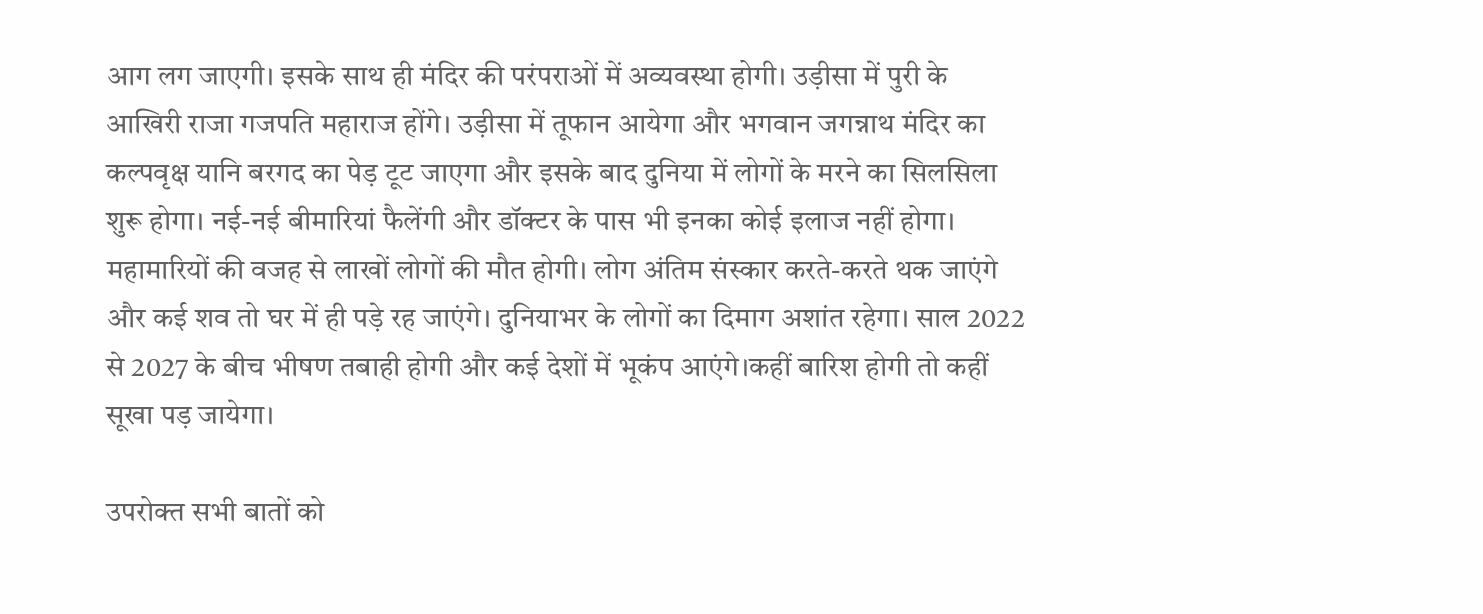आग लग जाएगी। इसके साथ ही मंदिर की परंपराओं में अव्यवस्था होगी। उड़ीसा में पुरी के आखिरी राजा गजपति महाराज होंगे। उड़ीसा में तूफान आयेगा और भगवान जगन्नाथ मंदिर का कल्पवृक्ष यानि बरगद का पेड़ टूट जाएगा और इसके बाद दुनिया में लोगों के मरने का सिलसिला शुरू होगा। नई-नई बीमारियां फैलेंगी और डॉक्टर के पास भी इनका कोई इलाज नहीं होगा। महामारियों की वजह से लाखों लोगों की मौत होगी। लोग अंतिम संस्कार करते-करते थक जाएंगे और कई शव तो घर में ही पड़े रह जाएंगे। दुनियाभर के लोगों का दिमाग अशांत रहेगा। साल 2022 से 2027 के बीच भीषण तबाही होगी और कई देशों में भूकंप आएंगे।कहीं बारिश होगी तो कहीं सूखा पड़ जायेगा।

उपरोक्त सभी बातों को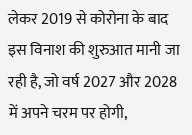लेकर 2019 से कोरोना के बाद इस विनाश की शुरुआत मानी जा रही है, जो वर्ष 2027 और 2028 में अपने चरम पर होगी,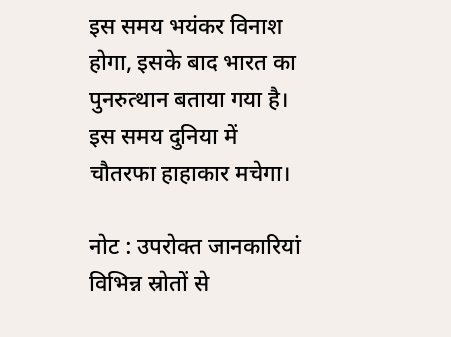इस समय भयंकर विनाश होगा, इसके बाद भारत का पुनरुत्थान बताया गया है। इस समय दुनिया में चौतरफा हाहाकार मचेगा।

नोट : उपरोक्त जानकारियां विभिन्न स्रोतों से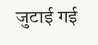जुटाई गई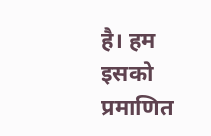है। हम इसको प्रमाणित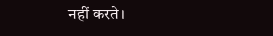नहीं करते।